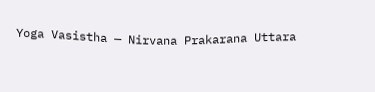Yoga Vasistha — Nirvana Prakarana Uttara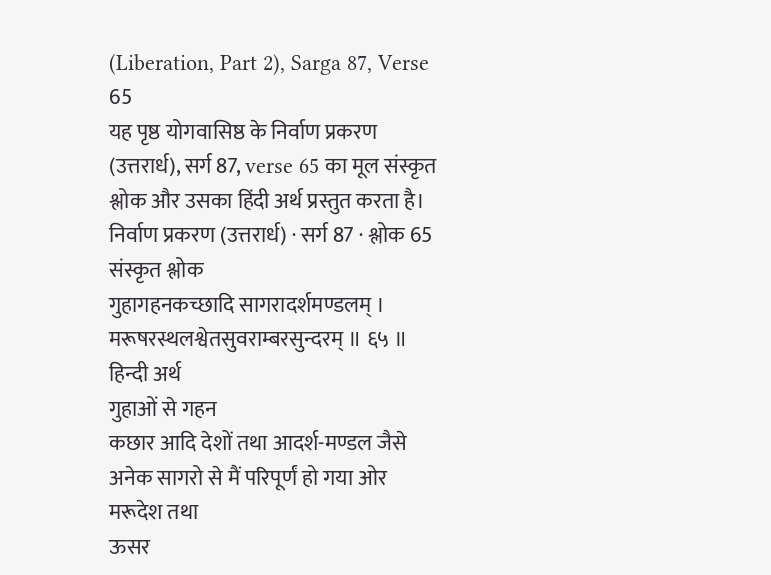(Liberation, Part 2), Sarga 87, Verse 65
यह पृष्ठ योगवासिष्ठ के निर्वाण प्रकरण (उत्तरार्ध), सर्ग 87, verse 65 का मूल संस्कृत श्लोक और उसका हिंदी अर्थ प्रस्तुत करता है।
निर्वाण प्रकरण (उत्तरार्ध) · सर्ग 87 · श्लोक 65
संस्कृत श्लोक
गुहागहनकच्छादि सागरादर्शमण्डलम् ।
मरूषरस्थलश्वेतसुवराम्बरसुन्दरम् ॥ ६५ ॥
हिन्दी अर्थ
गुहाओं से गहन
कछार आदि देशों तथा आदर्श-मण्डल जैसे अनेक सागरो से मैं परिपूर्णं हो गया ओर मरूदेश तथा
ऊसर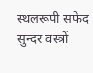स्थलरूपी सफेद सुन्दर वस्त्रों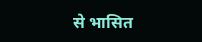से भासित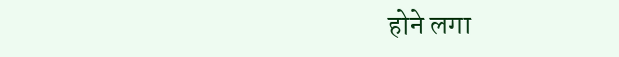होने लगा